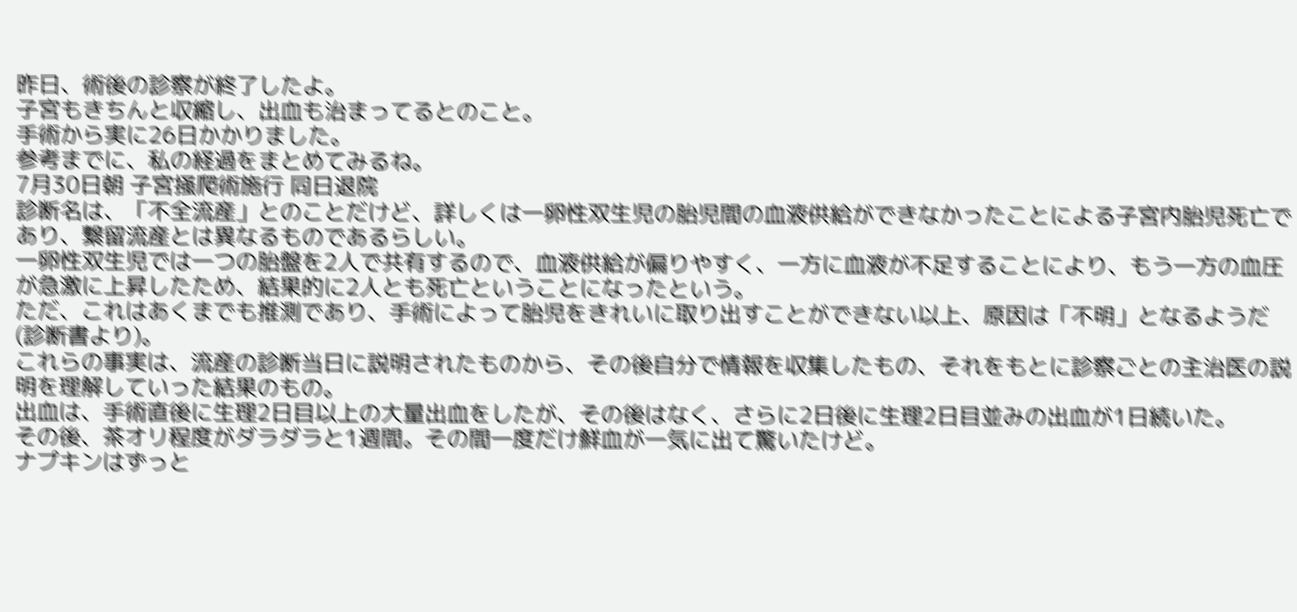昨日、術後の診察が終了したよ。
子宮もきちんと収縮し、出血も治まってるとのこと。
手術から実に26日かかりました。
参考までに、私の経過をまとめてみるね。
7月30日朝 子宮掻爬術施行 同日退院
診断名は、「不全流産」とのことだけど、詳しくは一卵性双生児の胎児間の血液供給ができなかったことによる子宮内胎児死亡であり、繋留流産とは異なるものであるらしい。
一卵性双生児では一つの胎盤を2人で共有するので、血液供給が偏りやすく、一方に血液が不足することにより、もう一方の血圧が急激に上昇したため、結果的に2人とも死亡ということになったという。
ただ、これはあくまでも推測であり、手術によって胎児をきれいに取り出すことができない以上、原因は「不明」となるようだ(診断書より)。
これらの事実は、流産の診断当日に説明されたものから、その後自分で情報を収集したもの、それをもとに診察ごとの主治医の説明を理解していった結果のもの。
出血は、手術直後に生理2日目以上の大量出血をしたが、その後はなく、さらに2日後に生理2日目並みの出血が1日続いた。
その後、茶オリ程度がダラダラと1週間。その間一度だけ鮮血が一気に出て驚いたけど。
ナプキンはずっと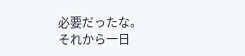必要だったな。
それから一日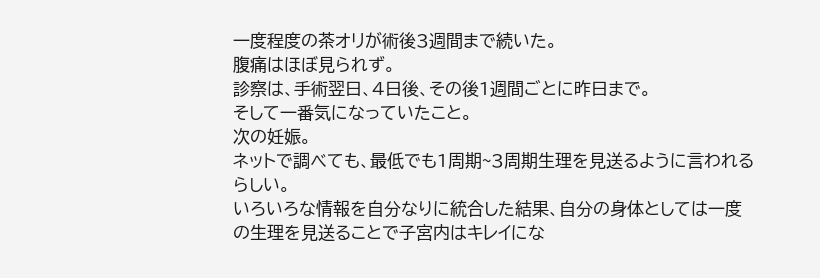一度程度の茶オリが術後3週間まで続いた。
腹痛はほぼ見られず。
診察は、手術翌日、4日後、その後1週間ごとに昨日まで。
そして一番気になっていたこと。
次の妊娠。
ネットで調べても、最低でも1周期~3周期生理を見送るように言われるらしい。
いろいろな情報を自分なりに統合した結果、自分の身体としては一度の生理を見送ることで子宮内はキレイにな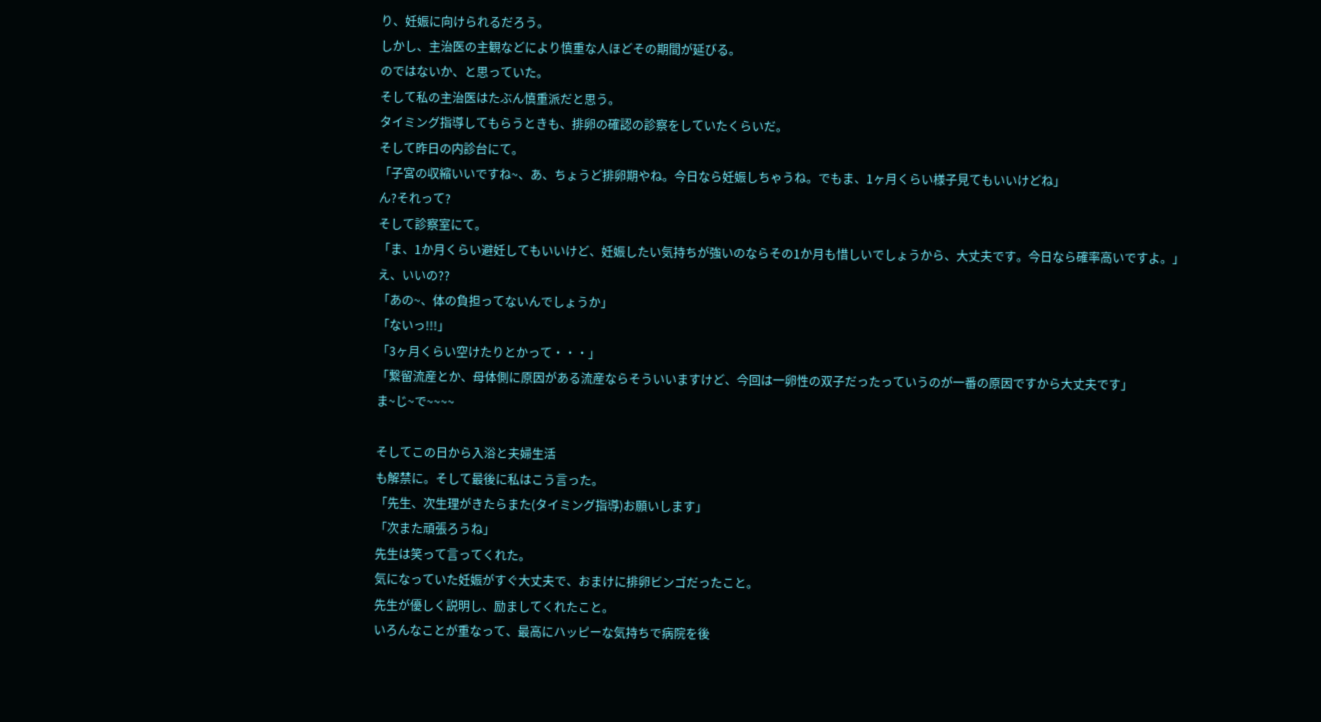り、妊娠に向けられるだろう。
しかし、主治医の主観などにより慎重な人ほどその期間が延びる。
のではないか、と思っていた。
そして私の主治医はたぶん慎重派だと思う。
タイミング指導してもらうときも、排卵の確認の診察をしていたくらいだ。
そして昨日の内診台にて。
「子宮の収縮いいですね~、あ、ちょうど排卵期やね。今日なら妊娠しちゃうね。でもま、1ヶ月くらい様子見てもいいけどね」
ん?それって?
そして診察室にて。
「ま、1か月くらい避妊してもいいけど、妊娠したい気持ちが強いのならその1か月も惜しいでしょうから、大丈夫です。今日なら確率高いですよ。」
え、いいの??
「あの~、体の負担ってないんでしょうか」
「ないっ!!!」
「3ヶ月くらい空けたりとかって・・・」
「繋留流産とか、母体側に原因がある流産ならそういいますけど、今回は一卵性の双子だったっていうのが一番の原因ですから大丈夫です」
ま~じ~で~~~~

そしてこの日から入浴と夫婦生活
も解禁に。そして最後に私はこう言った。
「先生、次生理がきたらまた(タイミング指導)お願いします」
「次また頑張ろうね」
先生は笑って言ってくれた。
気になっていた妊娠がすぐ大丈夫で、おまけに排卵ビンゴだったこと。
先生が優しく説明し、励ましてくれたこと。
いろんなことが重なって、最高にハッピーな気持ちで病院を後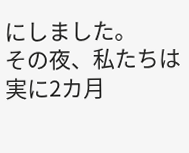にしました。
その夜、私たちは実に2カ月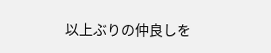以上ぶりの仲良しを